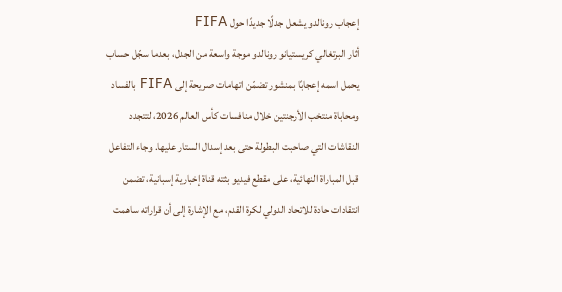إعجاب رونالدو يشعل جدلًا جديدًا حول FIFA
أثار البرتغالي كريستيانو رونالدو موجة واسعة من الجدل، بعدما سجّل حساب يحمل اسمه إعجابًا بمنشور تضمّن اتهامات صريحة إلى FIFA بالفساد ومحاباة منتخب الأرجنتين خلال منافسات كأس العالم 2026، لتتجدد النقاشات التي صاحبت البطولة حتى بعد إسدال الستار عليها. وجاء التفاعل قبل المباراة النهائية، على مقطع فيديو بثته قناة إخبارية إسبانية، تضمن انتقادات حادة للاتحاد الدولي لكرة القدم، مع الإشارة إلى أن قراراته ساهمت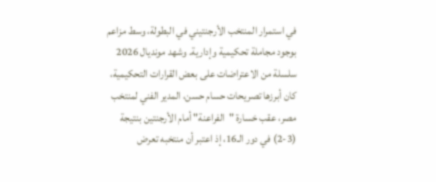في استمرار المنتخب الأرجنتيني في البطولة، وسط مزاعم بوجود مجاملة تحكيمية وإدارية. وشهد مونديال 2026 سلسلة من الاعتراضات على بعض القرارات التحكيمية، كان أبرزها تصريحات حسام حسن، المدير الفني لمنتخب مصر، عقب خسارة "الفراعنة" أمام الأرجنتين بنتيجة (3-2) في دور الـ16، إذ اعتبر أن منتخبه تعرض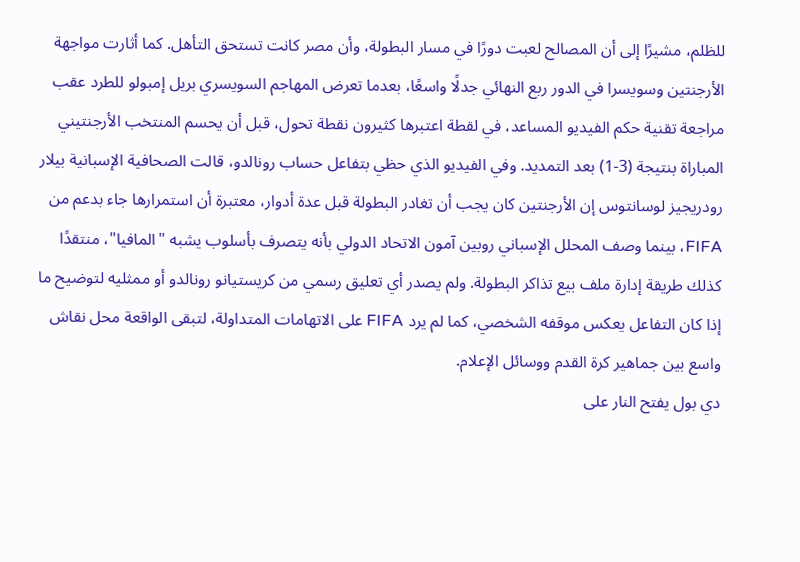للظلم، مشيرًا إلى أن المصالح لعبت دورًا في مسار البطولة، وأن مصر كانت تستحق التأهل. كما أثارت مواجهة الأرجنتين وسويسرا في الدور ربع النهائي جدلًا واسعًا، بعدما تعرض المهاجم السويسري بريل إمبولو للطرد عقب مراجعة تقنية حكم الفيديو المساعد، في لقطة اعتبرها كثيرون نقطة تحول، قبل أن يحسم المنتخب الأرجنتيني المباراة بنتيجة (3-1) بعد التمديد. وفي الفيديو الذي حظي بتفاعل حساب رونالدو، قالت الصحافية الإسبانية بيلار رودريجيز لوسانتوس إن الأرجنتين كان يجب أن تغادر البطولة قبل عدة أدوار، معتبرة أن استمرارها جاء بدعم من FIFA، بينما وصف المحلل الإسباني روبين آمون الاتحاد الدولي بأنه يتصرف بأسلوب يشبه "المافيا"، منتقدًا كذلك طريقة إدارة ملف بيع تذاكر البطولة. ولم يصدر أي تعليق رسمي من كريستيانو رونالدو أو ممثليه لتوضيح ما إذا كان التفاعل يعكس موقفه الشخصي، كما لم يرد FIFA على الاتهامات المتداولة، لتبقى الواقعة محل نقاش واسع بين جماهير كرة القدم ووسائل الإعلام.
دي بول يفتح النار على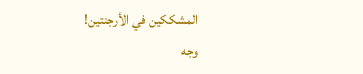المشككين في الأرجنتين!
وجه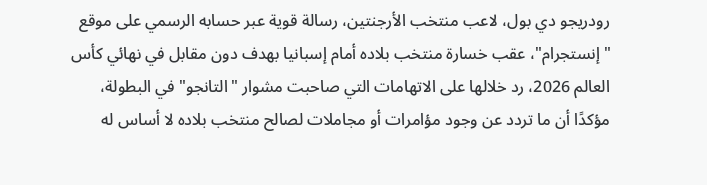رودريجو دي بول، لاعب منتخب الأرجنتين، رسالة قوية عبر حسابه الرسمي على موقع "إنستجرام"، عقب خسارة منتخب بلاده أمام إسبانيا بهدف دون مقابل في نهائي كأس العالم 2026، رد خلالها على الاتهامات التي صاحبت مشوار "التانجو" في البطولة، مؤكدًا أن ما تردد عن وجود مؤامرات أو مجاملات لصالح منتخب بلاده لا أساس له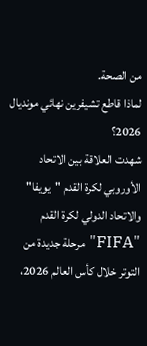من الصحة.
لماذا قاطع تشيفرين نهائي مونديال 2026؟
شهدت العلاقة بين الاتحاد الأوروبي لكرة القدم "يويفا" والاتحاد الدولي لكرة القدم "FIFA" مرحلة جديدة من التوتر خلال كأس العالم 2026،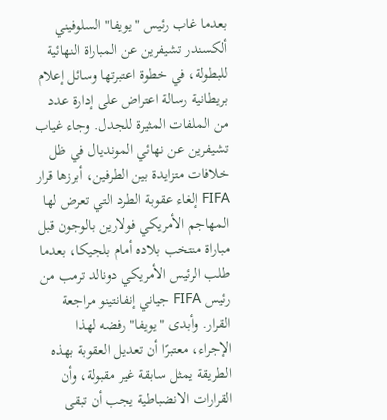بعدما غاب رئيس "يويفا" السلوفيني ألكسندر تشيفرين عن المباراة النهائية للبطولة، في خطوة اعتبرتها وسائل إعلام بريطانية رسالة اعتراض على إدارة عدد من الملفات المثيرة للجدل. وجاء غياب تشيفرين عن نهائي المونديال في ظل خلافات متزايدة بين الطرفين، أبرزها قرار FIFA إلغاء عقوبة الطرد التي تعرض لها المهاجم الأمريكي فولارين بالوجون قبل مباراة منتخب بلاده أمام بلجيكا، بعدما طلب الرئيس الأمريكي دونالد ترمب من رئيس FIFA جياني إنفانتينو مراجعة القرار. وأبدى "يويفا" رفضه لهذا الإجراء، معتبرًا أن تعديل العقوبة بهذه الطريقة يمثل سابقة غير مقبولة، وأن القرارات الانضباطية يجب أن تبقى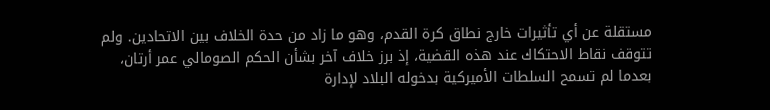مستقلة عن أي تأثيرات خارج نطاق كرة القدم، وهو ما زاد من حدة الخلاف بين الاتحادين. ولم تتوقف نقاط الاحتكاك عند هذه القضية، إذ برز خلاف آخر بشأن الحكم الصومالي عمر أرتان، بعدما لم تسمح السلطات الأميركية بدخوله البلاد لإدارة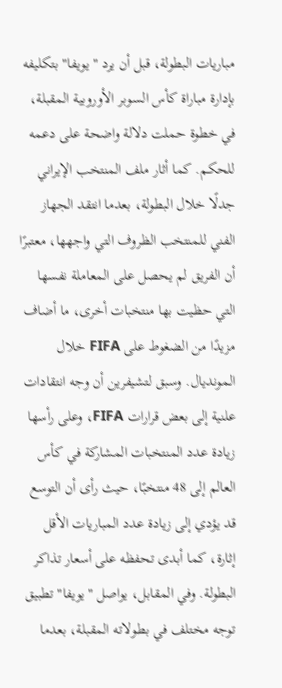مباريات البطولة، قبل أن يرد "يويفا" بتكليفه بإدارة مباراة كأس السوبر الأوروبية المقبلة، في خطوة حملت دلالة واضحة على دعمه للحكم. كما أثار ملف المنتخب الإيراني جدلًا خلال البطولة، بعدما انتقد الجهاز الفني للمنتخب الظروف التي واجهها، معتبرًا أن الفريق لم يحصل على المعاملة نفسها التي حظيت بها منتخبات أخرى، ما أضاف مزيدًا من الضغوط على FIFA خلال المونديال. وسبق لتشيفرين أن وجه انتقادات علنية إلى بعض قرارات FIFA، وعلى رأسها زيادة عدد المنتخبات المشاركة في كأس العالم إلى 48 منتخبًا، حيث رأى أن التوسع قد يؤدي إلى زيادة عدد المباريات الأقل إثارة، كما أبدى تحفظه على أسعار تذاكر البطولة. وفي المقابل، يواصل "يويفا" تطبيق توجه مختلف في بطولاته المقبلة، بعدما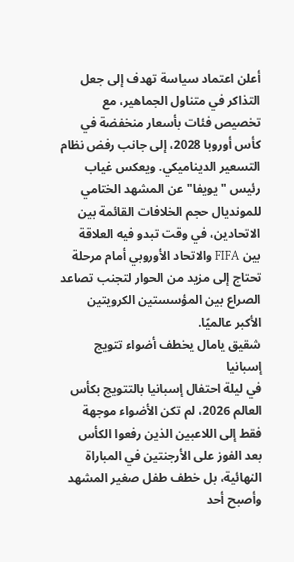أعلن اعتماد سياسة تهدف إلى جعل التذاكر في متناول الجماهير، مع تخصيص فئات بأسعار منخفضة في كأس أوروبا 2028، إلى جانب رفض نظام التسعير الديناميكي. ويعكس غياب رئيس "يويفا" عن المشهد الختامي للمونديال حجم الخلافات القائمة بين الاتحادين، في وقت تبدو فيه العلاقة بين FIFA والاتحاد الأوروبي أمام مرحلة تحتاج إلى مزيد من الحوار لتجنب تصاعد الصراع بين المؤسستين الكرويتين الأكبر عالميًا.
شقيق يامال يخطف أضواء تتويج إسبانيا
في ليلة احتفال إسبانيا بالتتويج بكأس العالم 2026، لم تكن الأضواء موجهة فقط إلى اللاعبين الذين رفعوا الكأس بعد الفوز على الأرجنتين في المباراة النهائية، بل خطف طفل صغير المشهد وأصبح أحد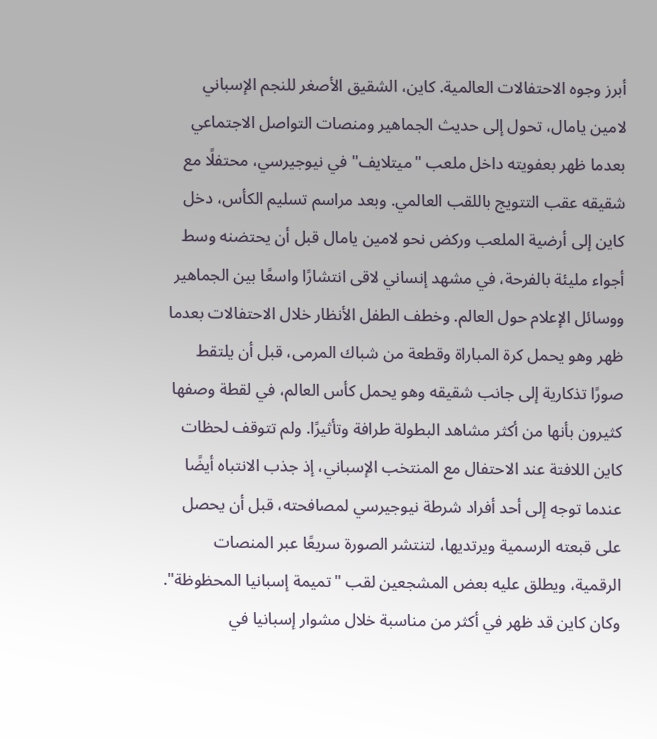أبرز وجوه الاحتفالات العالمية. كاين، الشقيق الأصغر للنجم الإسباني لامين يامال، تحول إلى حديث الجماهير ومنصات التواصل الاجتماعي بعدما ظهر بعفويته داخل ملعب "ميتلايف" في نيوجيرسي، محتفلًا مع شقيقه عقب التتويج باللقب العالمي. وبعد مراسم تسليم الكأس، دخل كاين إلى أرضية الملعب وركض نحو لامين يامال قبل أن يحتضنه وسط أجواء مليئة بالفرحة، في مشهد إنساني لاقى انتشارًا واسعًا بين الجماهير ووسائل الإعلام حول العالم. وخطف الطفل الأنظار خلال الاحتفالات بعدما ظهر وهو يحمل كرة المباراة وقطعة من شباك المرمى، قبل أن يلتقط صورًا تذكارية إلى جانب شقيقه وهو يحمل كأس العالم، في لقطة وصفها كثيرون بأنها من أكثر مشاهد البطولة طرافة وتأثيرًا. ولم تتوقف لحظات كاين اللافتة عند الاحتفال مع المنتخب الإسباني، إذ جذب الانتباه أيضًا عندما توجه إلى أحد أفراد شرطة نيوجيرسي لمصافحته، قبل أن يحصل على قبعته الرسمية ويرتديها، لتنتشر الصورة سريعًا عبر المنصات الرقمية، ويطلق عليه بعض المشجعين لقب "تميمة إسبانيا المحظوظة". وكان كاين قد ظهر في أكثر من مناسبة خلال مشوار إسبانيا في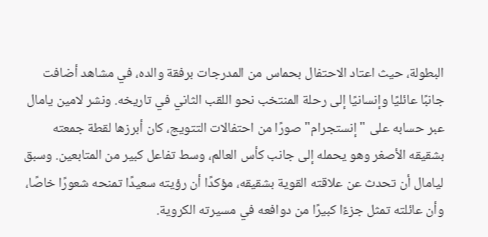البطولة، حيث اعتاد الاحتفال بحماس من المدرجات برفقة والده، في مشاهد أضافت جانبًا عائليًا وإنسانيًا إلى رحلة المنتخب نحو اللقب الثاني في تاريخه. ونشر لامين يامال عبر حسابه على "إنستجرام" صورًا من احتفالات التتويج، كان أبرزها لقطة جمعته بشقيقه الأصغر وهو يحمله إلى جانب كأس العالم، وسط تفاعل كبير من المتابعين. وسبق ليامال أن تحدث عن علاقته القوية بشقيقه، مؤكدًا أن رؤيته سعيدًا تمنحه شعورًا خاصًا، وأن عائلته تمثل جزءًا كبيرًا من دوافعه في مسيرته الكروية.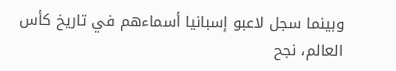وبينما سجل لاعبو إسبانيا أسماءهم في تاريخ كأس العالم، نجح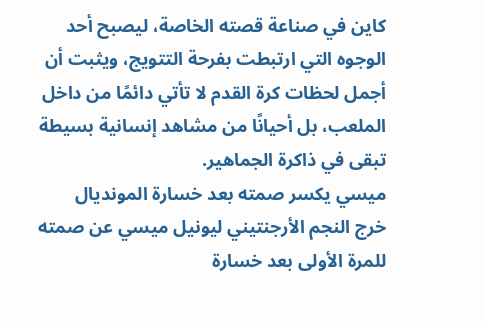كاين في صناعة قصته الخاصة، ليصبح أحد الوجوه التي ارتبطت بفرحة التتويج، ويثبت أن أجمل لحظات كرة القدم لا تأتي دائمًا من داخل الملعب، بل أحيانًا من مشاهد إنسانية بسيطة تبقى في ذاكرة الجماهير.
ميسي يكسر صمته بعد خسارة المونديال
خرج النجم الأرجنتيني ليونيل ميسي عن صمته للمرة الأولى بعد خسارة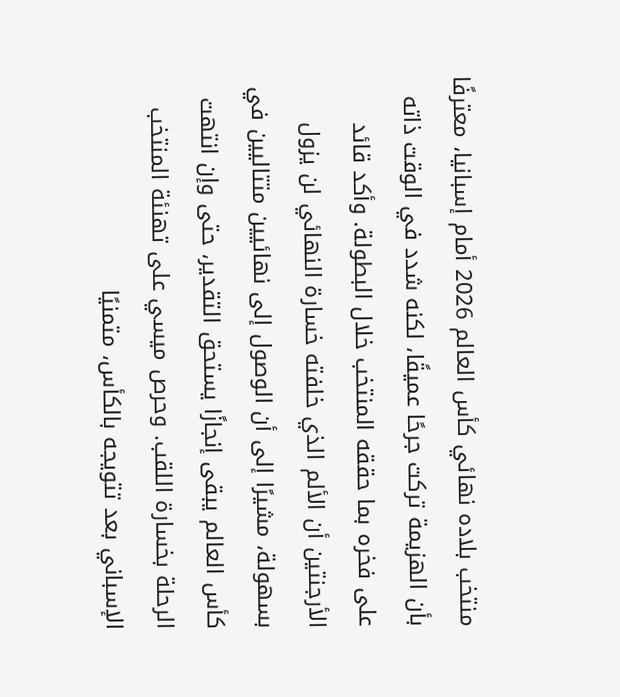منتخب بلاده نهائي كأس العالم 2026 أمام إسبانيا، معترفًا بأن الهزيمة تركت جرحًا عميقًا، لكنه شدد في الوقت ذاته على فخره بما حققه المنتخب خلال البطولة. وأكد قائد الأرجنتين أن الألم الذي خلفته خسارة النهائي لن يزول بسهولة، مشيرًا إلى أن الوصول إلى نهائيين متتاليين في كأس العالم يبقى إنجازًا يستحق التقدير، حتى وإن انتهت الرحلة بخسارة اللقب. وحرص ميسي على تهنئة المنتخب الإسباني بعد تتويجه بالكأس، متمنيًا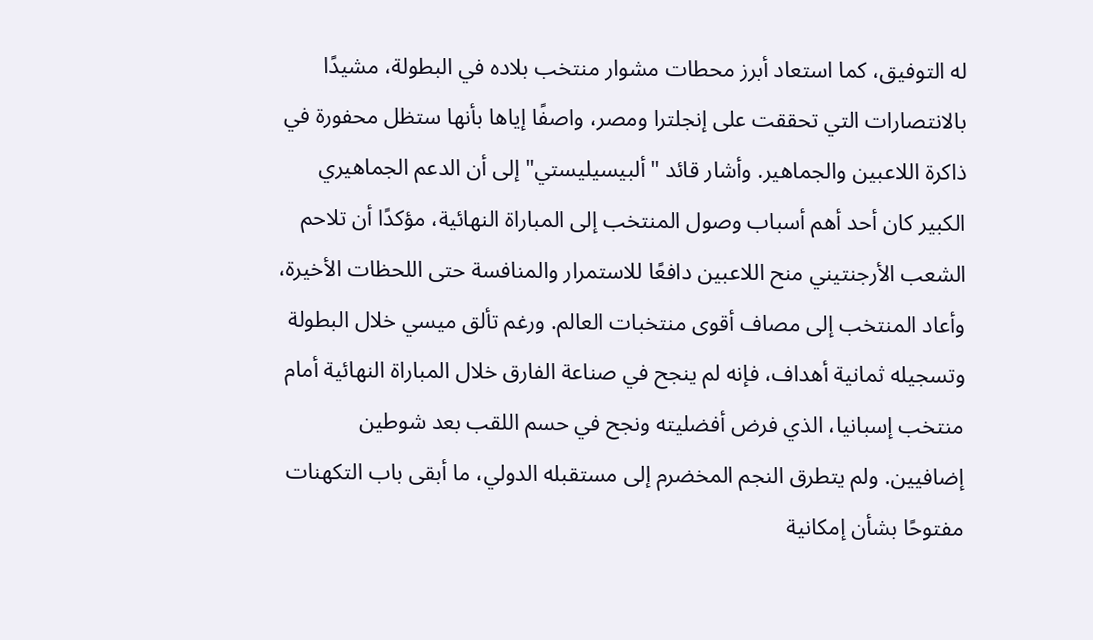له التوفيق، كما استعاد أبرز محطات مشوار منتخب بلاده في البطولة، مشيدًا بالانتصارات التي تحققت على إنجلترا ومصر، واصفًا إياها بأنها ستظل محفورة في ذاكرة اللاعبين والجماهير. وأشار قائد "ألبيسيليستي" إلى أن الدعم الجماهيري الكبير كان أحد أهم أسباب وصول المنتخب إلى المباراة النهائية، مؤكدًا أن تلاحم الشعب الأرجنتيني منح اللاعبين دافعًا للاستمرار والمنافسة حتى اللحظات الأخيرة، وأعاد المنتخب إلى مصاف أقوى منتخبات العالم. ورغم تألق ميسي خلال البطولة وتسجيله ثمانية أهداف، فإنه لم ينجح في صناعة الفارق خلال المباراة النهائية أمام منتخب إسبانيا، الذي فرض أفضليته ونجح في حسم اللقب بعد شوطين إضافيين. ولم يتطرق النجم المخضرم إلى مستقبله الدولي، ما أبقى باب التكهنات مفتوحًا بشأن إمكانية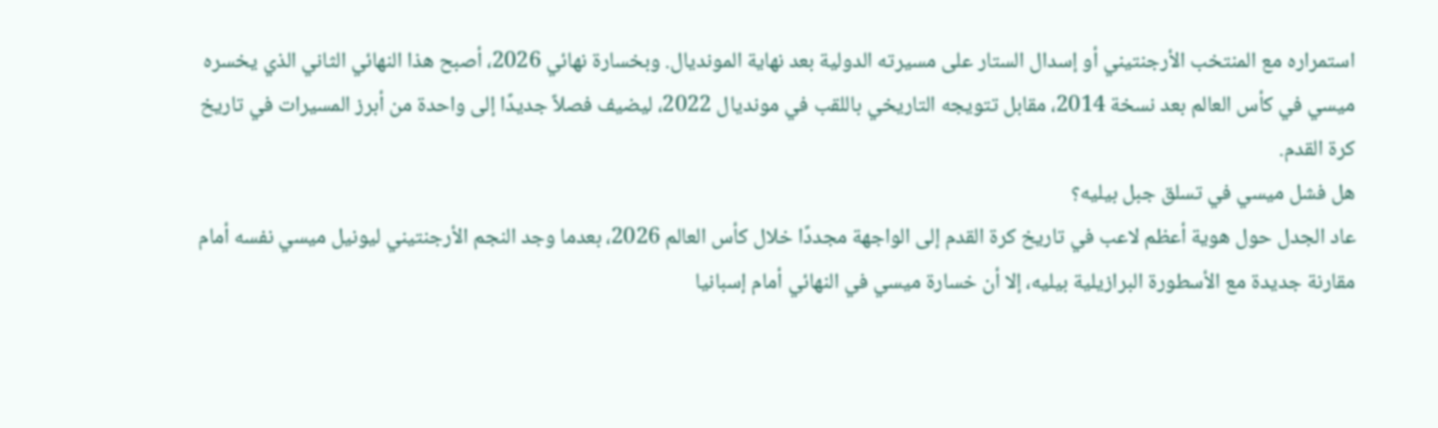استمراره مع المنتخب الأرجنتيني أو إسدال الستار على مسيرته الدولية بعد نهاية المونديال. وبخسارة نهائي 2026، أصبح هذا النهائي الثاني الذي يخسره ميسي في كأس العالم بعد نسخة 2014، مقابل تتويجه التاريخي باللقب في مونديال 2022، ليضيف فصلاً جديدًا إلى واحدة من أبرز المسيرات في تاريخ كرة القدم.
هل فشل ميسي في تسلق جبل بيليه؟
عاد الجدل حول هوية أعظم لاعب في تاريخ كرة القدم إلى الواجهة مجددًا خلال كأس العالم 2026، بعدما وجد النجم الأرجنتيني ليونيل ميسي نفسه أمام مقارنة جديدة مع الأسطورة البرازيلية بيليه، إلا أن خسارة ميسي في النهائي أمام إسبانيا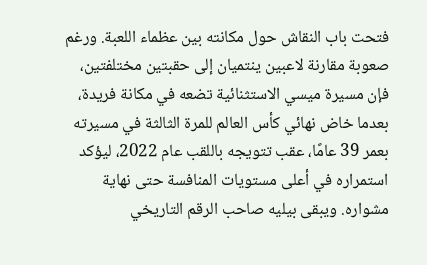فتحت باب النقاش حول مكانته بين عظماء اللعبة. ورغم صعوبة مقارنة لاعبين ينتميان إلى حقبتين مختلفتين، فإن مسيرة ميسي الاستثنائية تضعه في مكانة فريدة، بعدما خاض نهائي كأس العالم للمرة الثالثة في مسيرته بعمر 39 عامًا، عقب تتويجه باللقب عام 2022، ليؤكد استمراره في أعلى مستويات المنافسة حتى نهاية مشواره. ويبقى بيليه صاحب الرقم التاريخي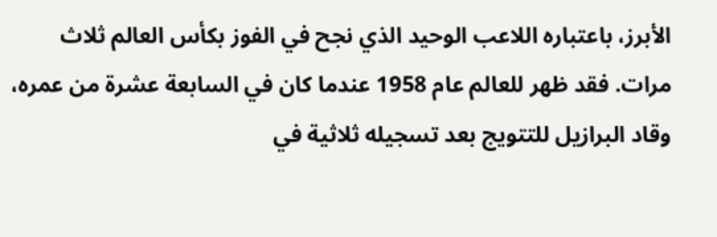الأبرز، باعتباره اللاعب الوحيد الذي نجح في الفوز بكأس العالم ثلاث مرات. فقد ظهر للعالم عام 1958 عندما كان في السابعة عشرة من عمره، وقاد البرازيل للتتويج بعد تسجيله ثلاثية في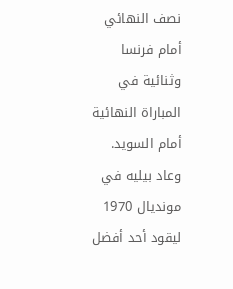نصف النهائي أمام فرنسا وثنائية في المباراة النهائية أمام السويد. وعاد بيليه في مونديال 1970 ليقود أحد أفضل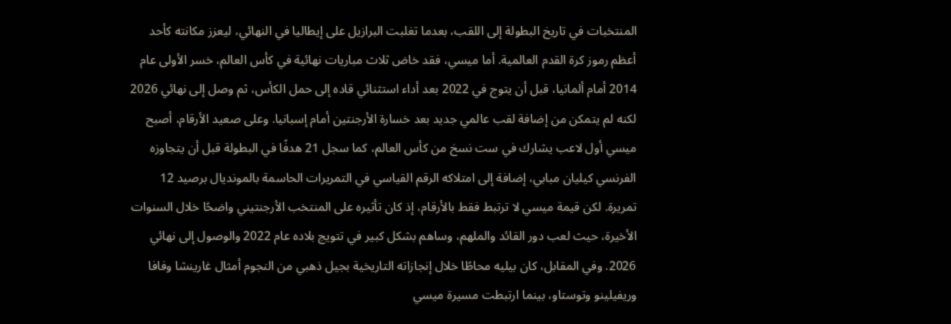المنتخبات في تاريخ البطولة إلى اللقب، بعدما تغلبت البرازيل على إيطاليا في النهائي، ليعزز مكانته كأحد أعظم رموز كرة القدم العالمية. أما ميسي، فقد خاض ثلاث مباريات نهائية في كأس العالم، خسر الأولى عام 2014 أمام ألمانيا، قبل أن يتوج في 2022 بعد أداء استثنائي قاده إلى حمل الكأس، ثم وصل إلى نهائي 2026 لكنه لم يتمكن من إضافة لقب عالمي جديد بعد خسارة الأرجنتين أمام إسبانيا. وعلى صعيد الأرقام، أصبح ميسي أول لاعب يشارك في ست نسخ من كأس العالم، كما سجل 21 هدفًا في البطولة قبل أن يتجاوزه الفرنسي كيليان مبابي، إضافة إلى امتلاكه الرقم القياسي في التمريرات الحاسمة بالمونديال برصيد 12 تمريرة. لكن قيمة ميسي لا ترتبط فقط بالأرقام، إذ كان تأثيره على المنتخب الأرجنتيني واضحًا خلال السنوات الأخيرة، حيث لعب دور القائد والملهم، وساهم بشكل كبير في تتويج بلاده عام 2022 والوصول إلى نهائي 2026. وفي المقابل، كان بيليه محاطًا خلال إنجازاته التاريخية بجيل ذهبي من النجوم أمثال غارينشا وفافا وريفيلينو وتوستاو، بينما ارتبطت مسيرة ميسي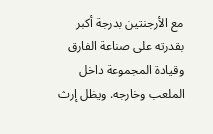مع الأرجنتين بدرجة أكبر بقدرته على صناعة الفارق وقيادة المجموعة داخل الملعب وخارجه. ويظل إرث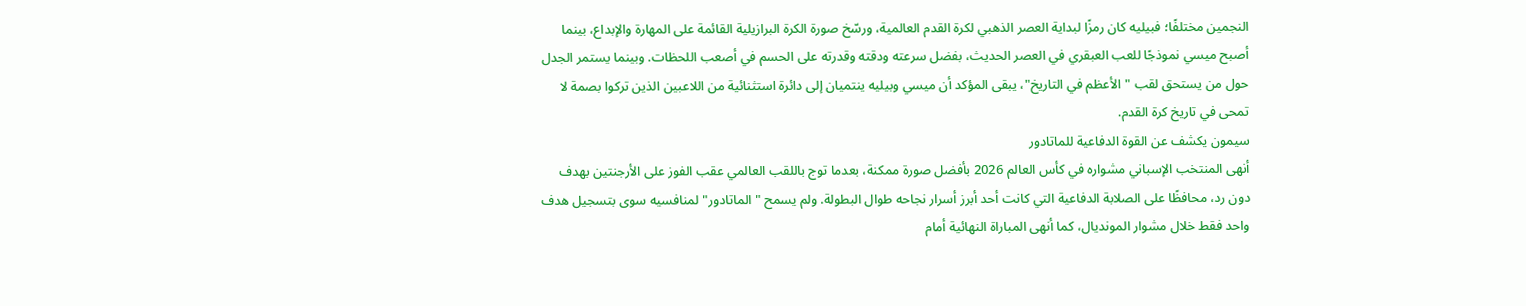النجمين مختلفًا؛ فبيليه كان رمزًا لبداية العصر الذهبي لكرة القدم العالمية، ورسّخ صورة الكرة البرازيلية القائمة على المهارة والإبداع، بينما أصبح ميسي نموذجًا للعب العبقري في العصر الحديث، بفضل سرعته ودقته وقدرته على الحسم في أصعب اللحظات. وبينما يستمر الجدل حول من يستحق لقب "الأعظم في التاريخ"، يبقى المؤكد أن ميسي وبيليه ينتميان إلى دائرة استثنائية من اللاعبين الذين تركوا بصمة لا تمحى في تاريخ كرة القدم.
سيمون يكشف عن القوة الدفاعية للماتادور
أنهى المنتخب الإسباني مشواره في كأس العالم 2026 بأفضل صورة ممكنة، بعدما توج باللقب العالمي عقب الفوز على الأرجنتين بهدف دون رد، محافظًا على الصلابة الدفاعية التي كانت أحد أبرز أسرار نجاحه طوال البطولة. ولم يسمح "الماتادور" لمنافسيه سوى بتسجيل هدف واحد فقط خلال مشوار المونديال، كما أنهى المباراة النهائية أمام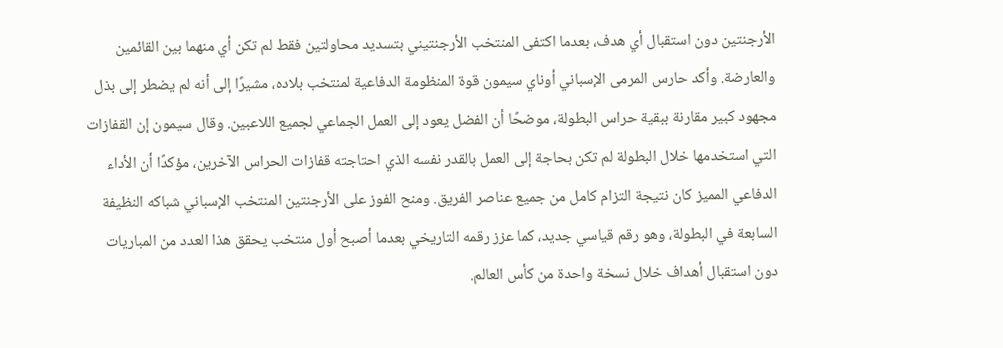الأرجنتين دون استقبال أي هدف، بعدما اكتفى المنتخب الأرجنتيني بتسديد محاولتين فقط لم تكن أي منهما بين القائمين والعارضة. وأكد حارس المرمى الإسباني أوناي سيمون قوة المنظومة الدفاعية لمنتخب بلاده، مشيرًا إلى أنه لم يضطر إلى بذل مجهود كبير مقارنة ببقية حراس البطولة، موضحًا أن الفضل يعود إلى العمل الجماعي لجميع اللاعبين. وقال سيمون إن القفازات التي استخدمها خلال البطولة لم تكن بحاجة إلى العمل بالقدر نفسه الذي احتاجته قفازات الحراس الآخرين، مؤكدًا أن الأداء الدفاعي المميز كان نتيجة التزام كامل من جميع عناصر الفريق. ومنح الفوز على الأرجنتين المنتخب الإسباني شباكه النظيفة السابعة في البطولة، وهو رقم قياسي جديد، كما عزز رقمه التاريخي بعدما أصبح أول منتخب يحقق هذا العدد من المباريات دون استقبال أهداف خلال نسخة واحدة من كأس العالم.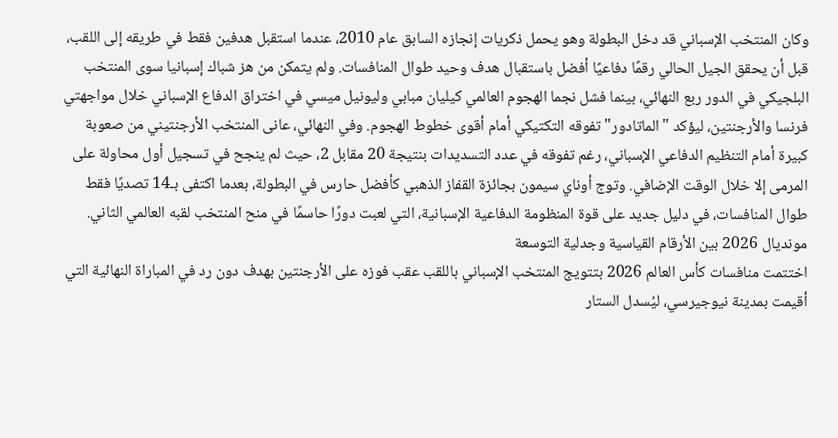وكان المنتخب الإسباني قد دخل البطولة وهو يحمل ذكريات إنجازه السابق عام 2010، عندما استقبل هدفين فقط في طريقه إلى اللقب، قبل أن يحقق الجيل الحالي رقمًا دفاعيًا أفضل باستقبال هدف وحيد طوال المنافسات. ولم يتمكن من هز شباك إسبانيا سوى المنتخب البلجيكي في الدور ربع النهائي، بينما فشل نجما الهجوم العالمي كيليان مبابي وليونيل ميسي في اختراق الدفاع الإسباني خلال مواجهتي فرنسا والأرجنتين، ليؤكد "الماتادور" تفوقه التكتيكي أمام أقوى خطوط الهجوم. وفي النهائي، عانى المنتخب الأرجنتيني من صعوبة كبيرة أمام التنظيم الدفاعي الإسباني، رغم تفوقه في عدد التسديدات بنتيجة 20 مقابل 2، حيث لم ينجح في تسجيل أول محاولة على المرمى إلا خلال الوقت الإضافي. وتوج أوناي سيمون بجائزة القفاز الذهبي كأفضل حارس في البطولة، بعدما اكتفى بـ14 تصديًا فقط طوال المنافسات، في دليل جديد على قوة المنظومة الدفاعية الإسبانية، التي لعبت دورًا حاسمًا في منح المنتخب لقبه العالمي الثاني.
مونديال 2026 بين الأرقام القياسية وجدلية التوسعة
اختتمت منافسات كأس العالم 2026 بتتويج المنتخب الإسباني باللقب عقب فوزه على الأرجنتين بهدف دون رد في المباراة النهائية التي أقيمت بمدينة نيوجيرسي، ليُسدل الستار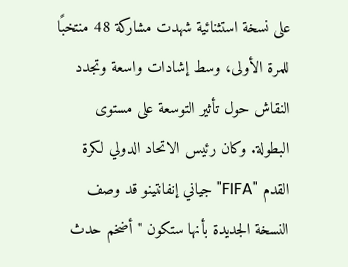على نسخة استثنائية شهدت مشاركة 48 منتخبًا للمرة الأولى، وسط إشادات واسعة وتجدد النقاش حول تأثير التوسعة على مستوى البطولة. وكان رئيس الاتحاد الدولي لكرة القدم "FIFA" جياني إنفانتينو قد وصف النسخة الجديدة بأنها ستكون "أضخم حدث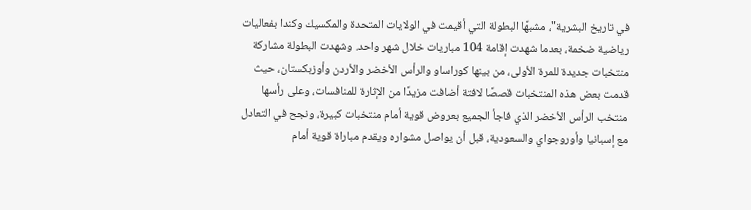في تاريخ البشرية"، مشبهًا البطولة التي أقيمت في الولايات المتحدة والمكسيك وكندا بفعاليات رياضية ضخمة، بعدما شهدت إقامة 104 مباريات خلال شهر واحد. وشهدت البطولة مشاركة منتخبات جديدة للمرة الأولى، من بينها كوراساو والرأس الأخضر والأردن وأوزبكستان، حيث قدمت بعض هذه المنتخبات قصصًا لافتة أضافت مزيدًا من الإثارة للمنافسات، وعلى رأسها منتخب الرأس الأخضر الذي فاجأ الجميع بعروض قوية أمام منتخبات كبيرة، ونجح في التعادل مع إسبانيا وأوروجواي والسعودية، قبل أن يواصل مشواره ويقدم مباراة قوية أمام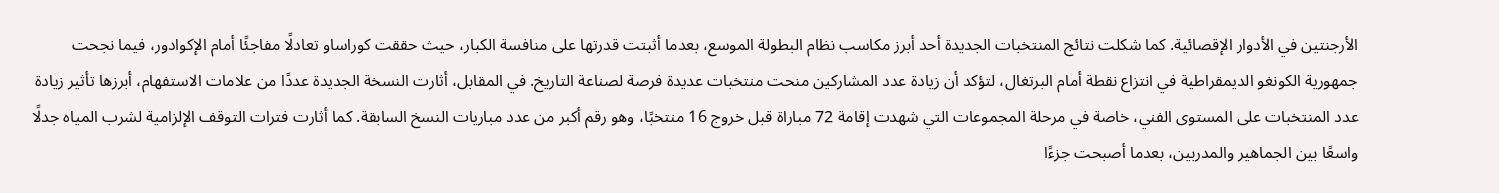الأرجنتين في الأدوار الإقصائية. كما شكلت نتائج المنتخبات الجديدة أحد أبرز مكاسب نظام البطولة الموسع، بعدما أثبتت قدرتها على منافسة الكبار، حيث حققت كوراساو تعادلًا مفاجئًا أمام الإكوادور، فيما نجحت جمهورية الكونغو الديمقراطية في انتزاع نقطة أمام البرتغال، لتؤكد أن زيادة عدد المشاركين منحت منتخبات عديدة فرصة لصناعة التاريخ. في المقابل، أثارت النسخة الجديدة عددًا من علامات الاستفهام، أبرزها تأثير زيادة عدد المنتخبات على المستوى الفني، خاصة في مرحلة المجموعات التي شهدت إقامة 72 مباراة قبل خروج 16 منتخبًا، وهو رقم أكبر من عدد مباريات النسخ السابقة. كما أثارت فترات التوقف الإلزامية لشرب المياه جدلًا واسعًا بين الجماهير والمدربين، بعدما أصبحت جزءًا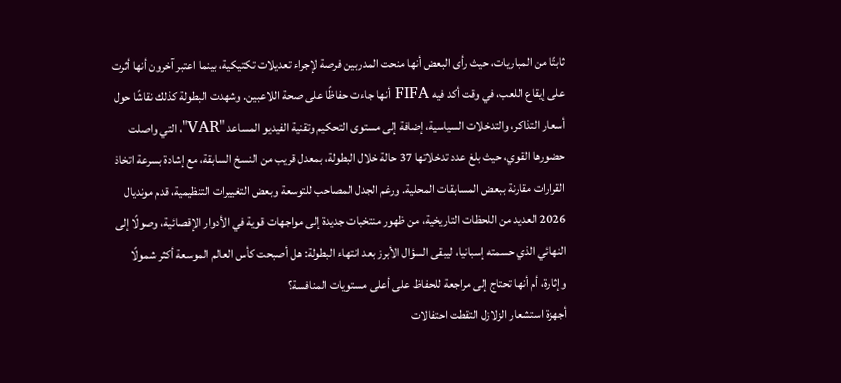ثابتًا من المباريات، حيث رأى البعض أنها منحت المدربين فرصة لإجراء تعديلات تكتيكية، بينما اعتبر آخرون أنها أثرت على إيقاع اللعب، في وقت أكد فيه FIFA أنها جاءت حفاظًا على صحة اللاعبين. وشهدت البطولة كذلك نقاشًا حول أسعار التذاكر، والتدخلات السياسية، إضافة إلى مستوى التحكيم وتقنية الفيديو المساعد "VAR"، التي واصلت حضورها القوي، حيث بلغ عدد تدخلاتها 37 حالة خلال البطولة، بمعدل قريب من النسخ السابقة، مع إشادة بسرعة اتخاذ القرارات مقارنة ببعض المسابقات المحلية. ورغم الجدل المصاحب للتوسعة وبعض التغييرات التنظيمية، قدم مونديال 2026 العديد من اللحظات التاريخية، من ظهور منتخبات جديدة إلى مواجهات قوية في الأدوار الإقصائية، وصولًا إلى النهائي الذي حسمته إسبانيا، ليبقى السؤال الأبرز بعد انتهاء البطولة: هل أصبحت كأس العالم الموسعة أكثر شمولًا وإثارة، أم أنها تحتاج إلى مراجعة للحفاظ على أعلى مستويات المنافسة؟
أجهزة استشعار الزلازل التقطت احتفالات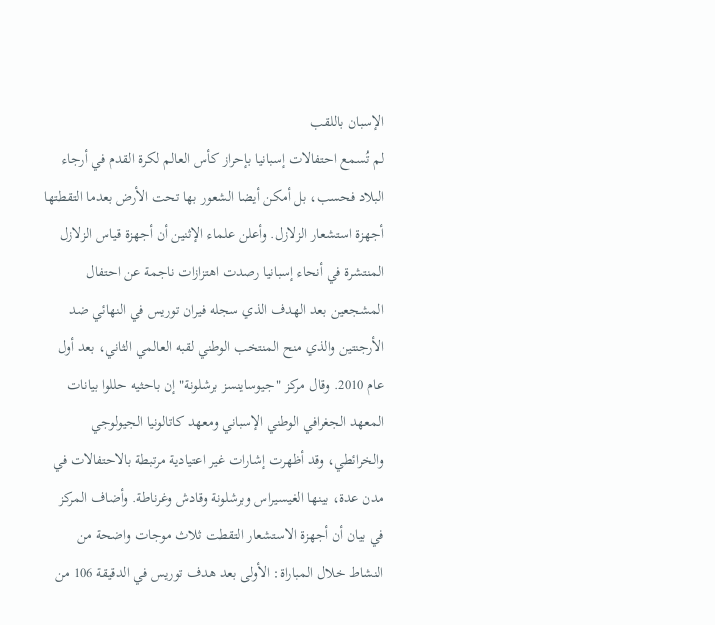الإسبان باللقب
لم تُسمع احتفالات إسبانيا بإحراز كأس العالم لكرة القدم في أرجاء البلاد فحسب، بل أمكن أيضا الشعور بها تحت الأرض بعدما التقطتها أجهزة استشعار الزلازل. وأعلن علماء الإثنين أن أجهزة قياس الزلازل المنتشرة في أنحاء إسبانيا رصدت اهتزازات ناجمة عن احتفال المشجعين بعد الهدف الذي سجله فيران توريس في النهائي ضد الأرجنتين والذي منح المنتخب الوطني لقبه العالمي الثاني، بعد أول عام 2010. وقال مركز "جيوساينسز برشلونة" إن باحثيه حللوا بيانات المعهد الجغرافي الوطني الإسباني ومعهد كاتالونيا الجيولوجي والخرائطي، وقد أظهرت إشارات غير اعتيادية مرتبطة بالاحتفالات في مدن عدة، بينها الغيسيراس وبرشلونة وقادش وغرناطة. وأضاف المركز في بيان أن أجهزة الاستشعار التقطت ثلاث موجات واضحة من النشاط خلال المباراة: الأولى بعد هدف توريس في الدقيقة 106 من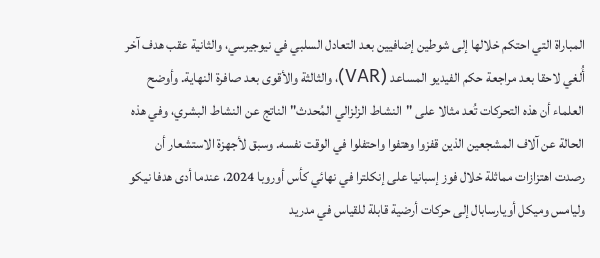المباراة التي احتكم خلالها إلى شوطين إضافيين بعد التعادل السلبي في نيوجيرسي، والثانية عقب هدف آخر أُلغي لاحقا بعد مراجعة حكم الفيديو المساعد (VAR)، والثالثة والأقوى بعد صافرة النهاية. وأوضح العلماء أن هذه التحركات تُعد مثالا على "النشاط الزلزالي المُحدث" الناتج عن النشاط البشري، وفي هذه الحالة عن آلاف المشجعين الذين قفزوا وهتفوا واحتفلوا في الوقت نفسه. وسبق لأجهزة الاستشعار أن رصدت اهتزازات مماثلة خلال فوز إسبانيا على إنكلترا في نهائي كأس أوروبا 2024، عندما أدى هدفا نيكو وليامس وميكل أويارسابال إلى حركات أرضية قابلة للقياس في مدريد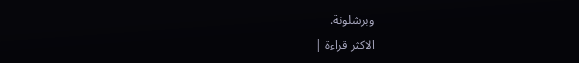وبرشلونة.
الاكثر قراءة |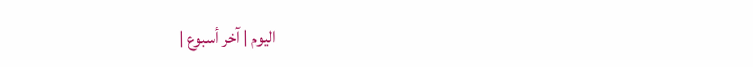اليوم | آخر أسبوع |